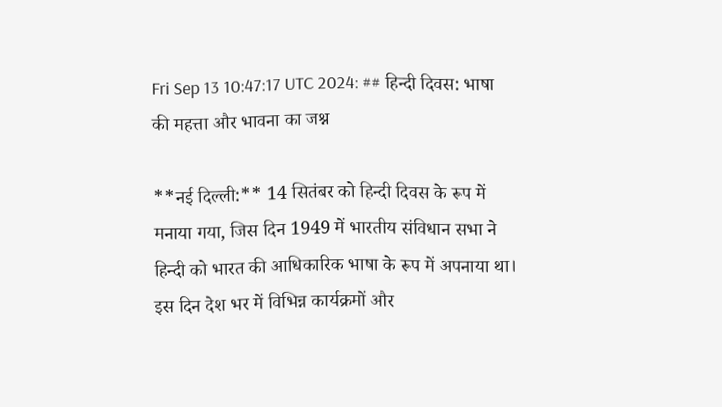Fri Sep 13 10:47:17 UTC 2024: ## हिन्दी दिवस: भाषा की महत्ता और भावना का जश्न

**नई दिल्ली:** 14 सितंबर को हिन्दी दिवस के रूप में मनाया गया, जिस दिन 1949 में भारतीय संविधान सभा ने हिन्दी को भारत की आधिकारिक भाषा के रूप में अपनाया था। इस दिन देश भर में विभिन्न कार्यक्रमों और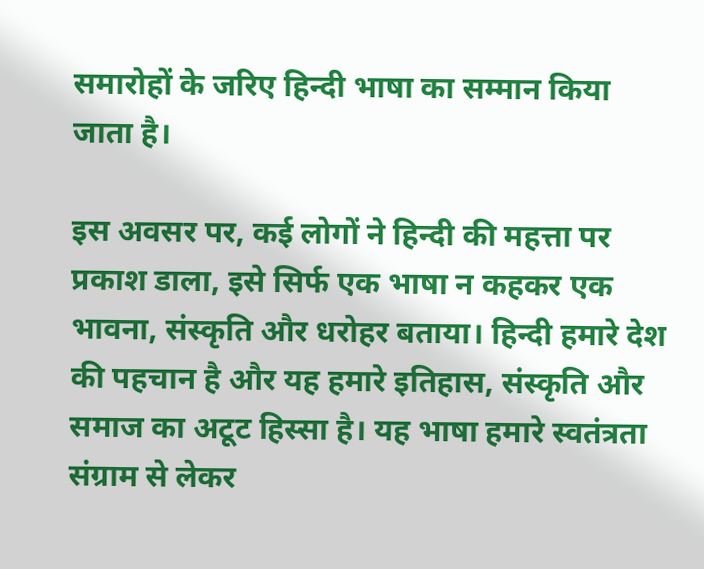समारोहों के जरिए हिन्दी भाषा का सम्मान किया जाता है।

इस अवसर पर, कई लोगों ने हिन्दी की महत्ता पर प्रकाश डाला, इसे सिर्फ एक भाषा न कहकर एक भावना, संस्कृति और धरोहर बताया। हिन्दी हमारे देश की पहचान है और यह हमारे इतिहास, संस्कृति और समाज का अटूट हिस्सा है। यह भाषा हमारे स्वतंत्रता संग्राम से लेकर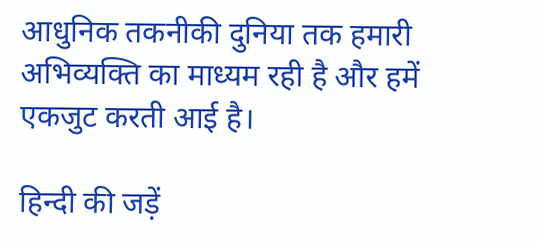आधुनिक तकनीकी दुनिया तक हमारी अभिव्यक्ति का माध्यम रही है और हमें एकजुट करती आई है।

हिन्दी की जड़ें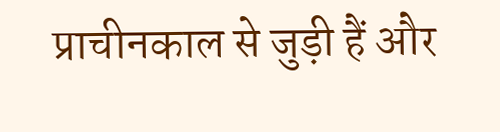प्राचीनकाल से जुड़ी हैं और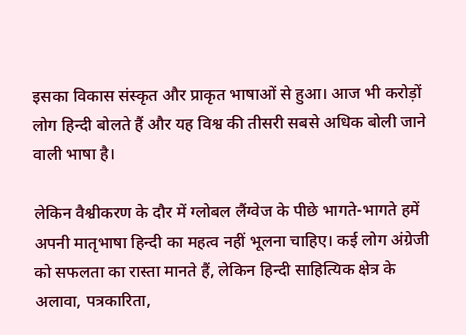इसका विकास संस्कृत और प्राकृत भाषाओं से हुआ। आज भी करोड़ों लोग हिन्दी बोलते हैं और यह विश्व की तीसरी सबसे अधिक बोली जाने वाली भाषा है।

लेकिन वैश्वीकरण के दौर में ग्लोबल लैंग्वेज के पीछे भागते-भागते हमें अपनी मातृभाषा हिन्दी का महत्व नहीं भूलना चाहिए। कई लोग अंग्रेजी को सफलता का रास्ता मानते हैं, लेकिन हिन्दी साहित्यिक क्षेत्र के अलावा, पत्रकारिता,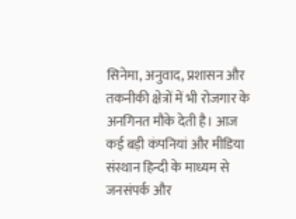सिनेमा, अनुवाद, प्रशासन और तकनीकी क्षेत्रों में भी रोजगार के अनगिनत मौके देती है। आज कई बड़ी कंपनियां और मीडिया संस्थान हिन्दी के माध्यम से जनसंपर्क और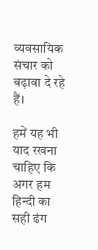व्यवसायिक संचार को बढ़ावा दे रहे हैं।

हमें यह भी याद रखना चाहिए कि अगर हम हिन्दी का सही ढंग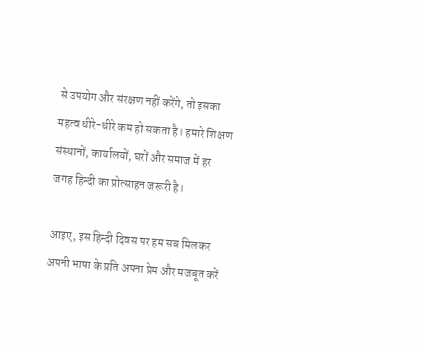से उपयोग और संरक्षण नहीं करेंगे, तो इसका महत्व धीरे-धीरे कम हो सकता है। हमारे शिक्षण संस्थानों, कार्यालयों, घरों और समाज में हर जगह हिन्दी का प्रोत्साहन जरूरी है।

आइए, इस हिन्दी दिवस पर हम सब मिलकर अपनी भाषा के प्रति अपना प्रेम और मजबूत करें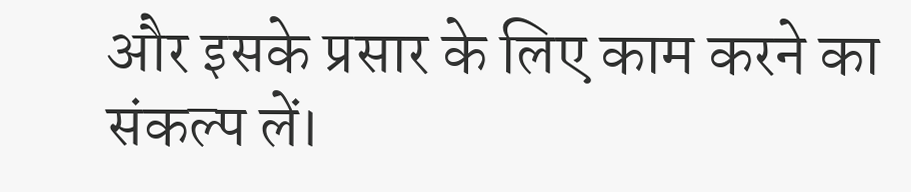और इसके प्रसार के लिए काम करने का संकल्प लें।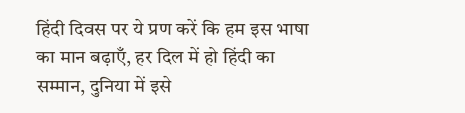हिंदी दिवस पर ये प्रण करें कि हम इस भाषा का मान बढ़ाएँ, हर दिल में हो हिंदी का सम्मान, दुनिया में इसे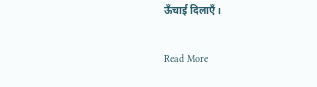ऊँचाई दिलाएँ।

Read More